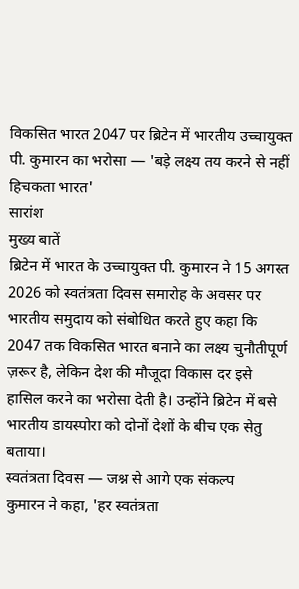विकसित भारत 2047 पर ब्रिटेन में भारतीय उच्चायुक्त पी. कुमारन का भरोसा — 'बड़े लक्ष्य तय करने से नहीं हिचकता भारत'
सारांश
मुख्य बातें
ब्रिटेन में भारत के उच्चायुक्त पी. कुमारन ने 15 अगस्त 2026 को स्वतंत्रता दिवस समारोह के अवसर पर भारतीय समुदाय को संबोधित करते हुए कहा कि 2047 तक विकसित भारत बनाने का लक्ष्य चुनौतीपूर्ण ज़रूर है, लेकिन देश की मौजूदा विकास दर इसे हासिल करने का भरोसा देती है। उन्होंने ब्रिटेन में बसे भारतीय डायस्पोरा को दोनों देशों के बीच एक सेतु बताया।
स्वतंत्रता दिवस — जश्न से आगे एक संकल्प
कुमारन ने कहा, 'हर स्वतंत्रता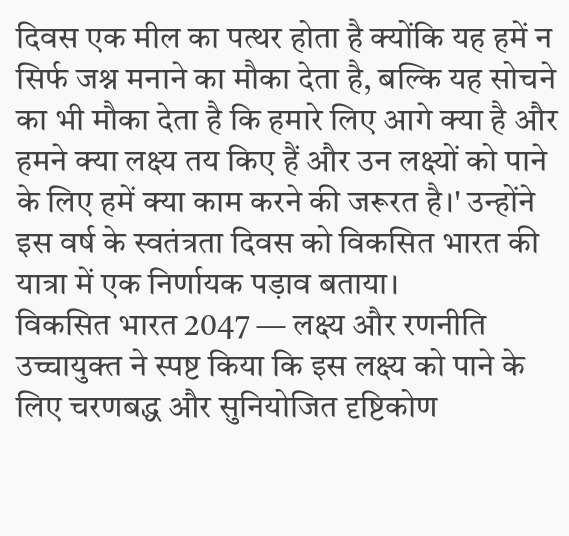दिवस एक मील का पत्थर होता है क्योंकि यह हमें न सिर्फ जश्न मनाने का मौका देता है, बल्कि यह सोचने का भी मौका देता है कि हमारे लिए आगे क्या है और हमने क्या लक्ष्य तय किए हैं और उन लक्ष्यों को पाने के लिए हमें क्या काम करने की जरूरत है।' उन्होंने इस वर्ष के स्वतंत्रता दिवस को विकसित भारत की यात्रा में एक निर्णायक पड़ाव बताया।
विकसित भारत 2047 — लक्ष्य और रणनीति
उच्चायुक्त ने स्पष्ट किया कि इस लक्ष्य को पाने के लिए चरणबद्ध और सुनियोजित दृष्टिकोण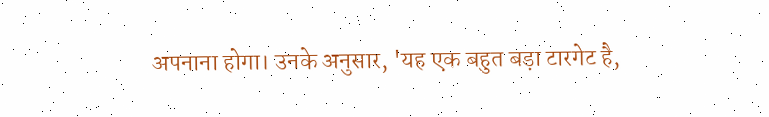अपनाना होगा। उनके अनुसार, 'यह एक बहुत बड़ा टारगेट है,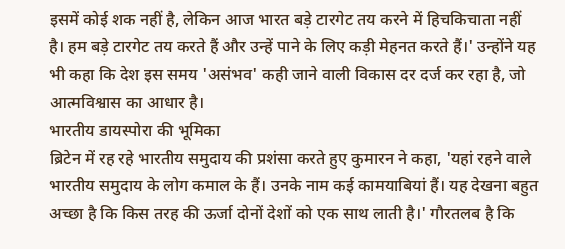इसमें कोई शक नहीं है, लेकिन आज भारत बड़े टारगेट तय करने में हिचकिचाता नहीं है। हम बड़े टारगेट तय करते हैं और उन्हें पाने के लिए कड़ी मेहनत करते हैं।' उन्होंने यह भी कहा कि देश इस समय 'असंभव' कही जाने वाली विकास दर दर्ज कर रहा है, जो आत्मविश्वास का आधार है।
भारतीय डायस्पोरा की भूमिका
ब्रिटेन में रह रहे भारतीय समुदाय की प्रशंसा करते हुए कुमारन ने कहा, 'यहां रहने वाले भारतीय समुदाय के लोग कमाल के हैं। उनके नाम कई कामयाबियां हैं। यह देखना बहुत अच्छा है कि किस तरह की ऊर्जा दोनों देशों को एक साथ लाती है।' गौरतलब है कि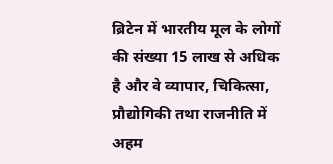ब्रिटेन में भारतीय मूल के लोगों की संख्या 15 लाख से अधिक है और वे व्यापार, चिकित्सा, प्रौद्योगिकी तथा राजनीति में अहम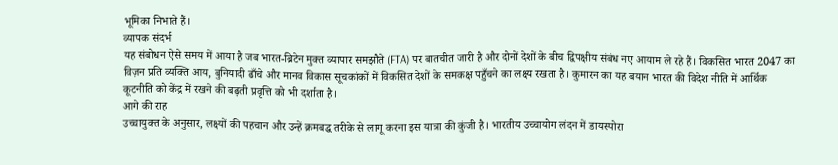भूमिका निभाते हैं।
व्यापक संदर्भ
यह संबोधन ऐसे समय में आया है जब भारत-ब्रिटेन मुक्त व्यापार समझौते (FTA) पर बातचीत जारी है और दोनों देशों के बीच द्विपक्षीय संबंध नए आयाम ले रहे हैं। विकसित भारत 2047 का विज़न प्रति व्यक्ति आय, बुनियादी ढाँचे और मानव विकास सूचकांकों में विकसित देशों के समकक्ष पहुँचने का लक्ष्य रखता है। कुमारन का यह बयान भारत की विदेश नीति में आर्थिक कूटनीति को केंद्र में रखने की बढ़ती प्रवृत्ति को भी दर्शाता है।
आगे की राह
उच्चायुक्त के अनुसार, लक्ष्यों की पहचान और उन्हें क्रमबद्ध तरीके से लागू करना इस यात्रा की कुंजी है। भारतीय उच्चायोग लंदन में डायस्पोरा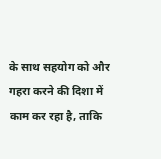के साथ सहयोग को और गहरा करने की दिशा में काम कर रहा है, ताकि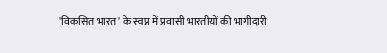'विकसित भारत' के स्वप्न में प्रवासी भारतीयों की भागीदारी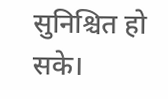सुनिश्चित हो सके।